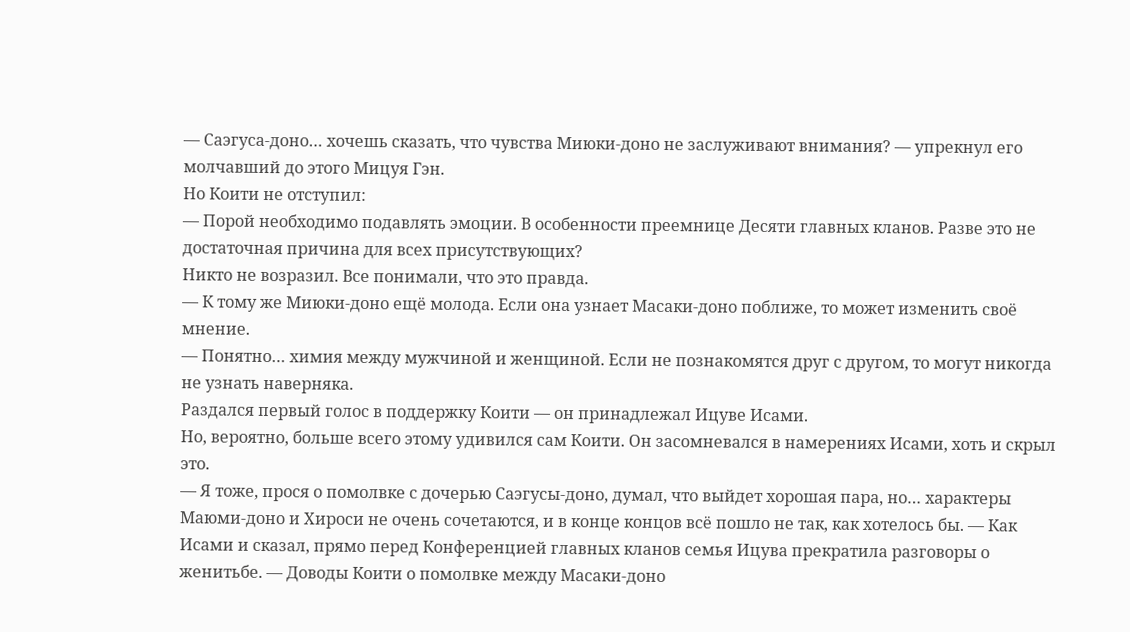— Саэгуса-доно… хочешь сказать, что чувства Миюки-доно не заслуживают внимания? — упрекнул его молчавший до этого Мицуя Гэн.
Но Коити не отступил:
— Порой необходимо подавлять эмоции. В особенности преемнице Десяти главных кланов. Разве это не достаточная причина для всех присутствующих?
Никто не возразил. Все понимали, что это правда.
— К тому же Миюки-доно ещё молода. Если она узнает Масаки-доно поближе, то может изменить своё мнение.
— Понятно… химия между мужчиной и женщиной. Если не познакомятся друг с другом, то могут никогда не узнать наверняка.
Раздался первый голос в поддержку Коити — он принадлежал Ицуве Исами.
Но, вероятно, больше всего этому удивился сам Коити. Он засомневался в намерениях Исами, хоть и скрыл это.
— Я тоже, прося о помолвке с дочерью Саэгусы-доно, думал, что выйдет хорошая пара, но… характеры Маюми-доно и Хироси не очень сочетаются, и в конце концов всё пошло не так, как хотелось бы. — Как Исами и сказал, прямо перед Конференцией главных кланов семья Ицува прекратила разговоры о женитьбе. — Доводы Коити о помолвке между Масаки-доно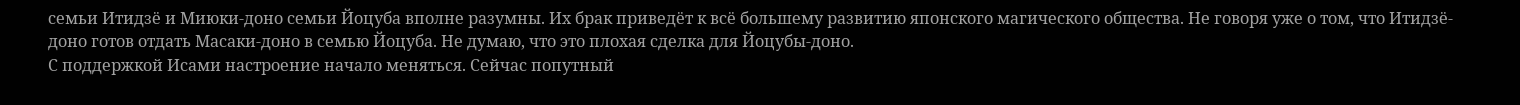семьи Итидзё и Миюки-доно семьи Йоцуба вполне разумны. Их брак приведёт к всё большему развитию японского магического общества. Не говоря уже о том, что Итидзё-доно готов отдать Масаки-доно в семью Йоцуба. Не думаю, что это плохая сделка для Йоцубы-доно.
С поддержкой Исами настроение начало меняться. Сейчас попутный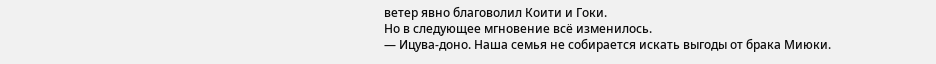ветер явно благоволил Коити и Гоки.
Но в следующее мгновение всё изменилось.
— Ицува-доно. Наша семья не собирается искать выгоды от брака Миюки.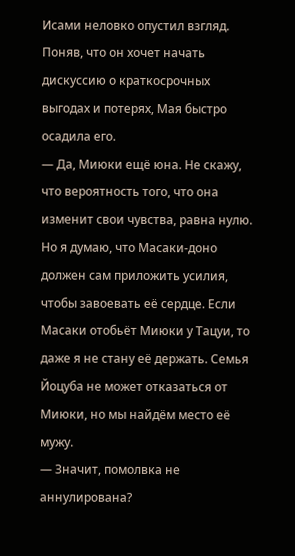Исами неловко опустил взгляд. Поняв, что он хочет начать дискуссию о краткосрочных выгодах и потерях, Мая быстро осадила его.
— Да, Миюки ещё юна. Не скажу, что вероятность того, что она изменит свои чувства, равна нулю. Но я думаю, что Масаки-доно должен сам приложить усилия, чтобы завоевать её сердце. Если Масаки отобьёт Миюки у Тацуи, то даже я не стану её держать. Семья Йоцуба не может отказаться от Миюки, но мы найдём место её мужу.
— Значит, помолвка не аннулирована?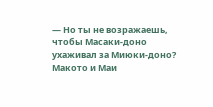— Но ты не возражаешь, чтобы Масаки-доно ухаживал за Миюки-доно?
Макото и Маи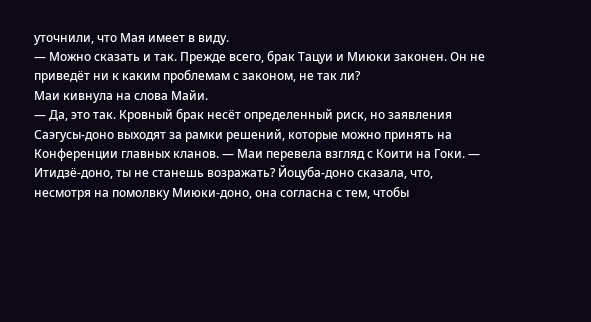уточнили, что Мая имеет в виду.
— Можно сказать и так. Прежде всего, брак Тацуи и Миюки законен. Он не приведёт ни к каким проблемам с законом, не так ли?
Маи кивнула на слова Майи.
— Да, это так. Кровный брак несёт определенный риск, но заявления Саэгусы-доно выходят за рамки решений, которые можно принять на Конференции главных кланов. — Маи перевела взгляд с Коити на Гоки. — Итидзё-доно, ты не станешь возражать? Йоцуба-доно сказала, что, несмотря на помолвку Миюки-доно, она согласна с тем, чтобы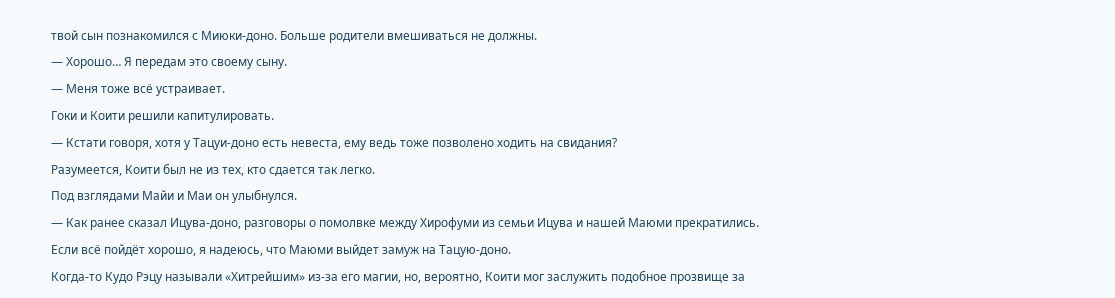твой сын познакомился с Миюки-доно. Больше родители вмешиваться не должны.
— Хорошо… Я передам это своему сыну.
— Меня тоже всё устраивает.
Гоки и Коити решили капитулировать.
— Кстати говоря, хотя у Тацуи-доно есть невеста, ему ведь тоже позволено ходить на свидания?
Разумеется, Коити был не из тех, кто сдается так легко.
Под взглядами Майи и Маи он улыбнулся.
— Как ранее сказал Ицува-доно, разговоры о помолвке между Хирофуми из семьи Ицува и нашей Маюми прекратились. Если всё пойдёт хорошо, я надеюсь, что Маюми выйдет замуж на Тацую-доно.
Когда-то Кудо Рэцу называли «Хитрейшим» из-за его магии, но, вероятно, Коити мог заслужить подобное прозвище за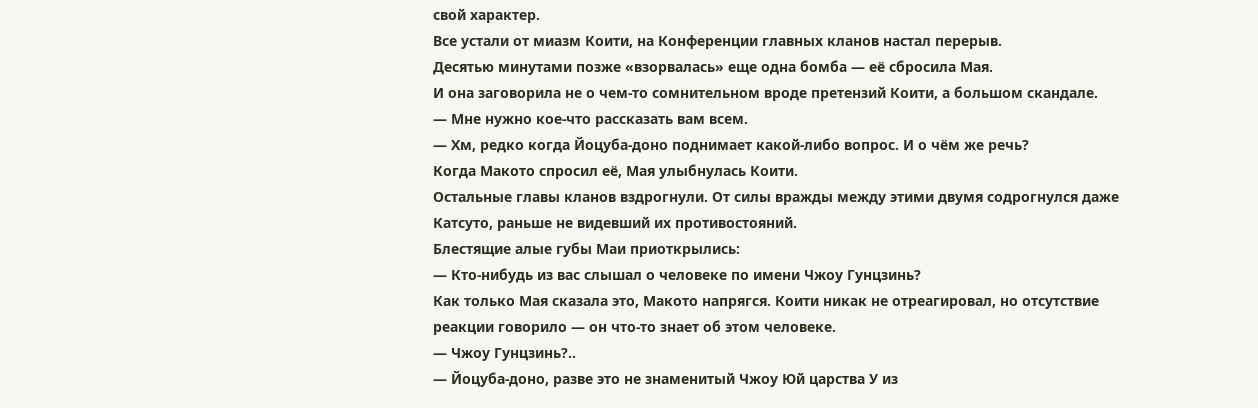свой характер.
Все устали от миазм Коити, на Конференции главных кланов настал перерыв.
Десятью минутами позже «взорвалась» еще одна бомба — её сбросила Мая.
И она заговорила не о чем-то сомнительном вроде претензий Коити, а большом скандале.
— Мне нужно кое-что рассказать вам всем.
— Хм, редко когда Йоцуба-доно поднимает какой-либо вопрос. И о чём же речь?
Когда Макото спросил её, Мая улыбнулась Коити.
Остальные главы кланов вздрогнули. От силы вражды между этими двумя содрогнулся даже Катсуто, раньше не видевший их противостояний.
Блестящие алые губы Маи приоткрылись:
— Кто-нибудь из вас слышал о человеке по имени Чжоу Гунцзинь?
Как только Мая сказала это, Макото напрягся. Коити никак не отреагировал, но отсутствие реакции говорило — он что-то знает об этом человеке.
— Чжоу Гунцзинь?..
— Йоцуба-доно, разве это не знаменитый Чжоу Юй царства У из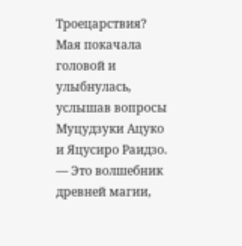Троецарствия?
Мая покачала головой и улыбнулась, услышав вопросы Муцудзуки Ацуко и Яцусиро Раидзо.
— Это волшебник древней магии,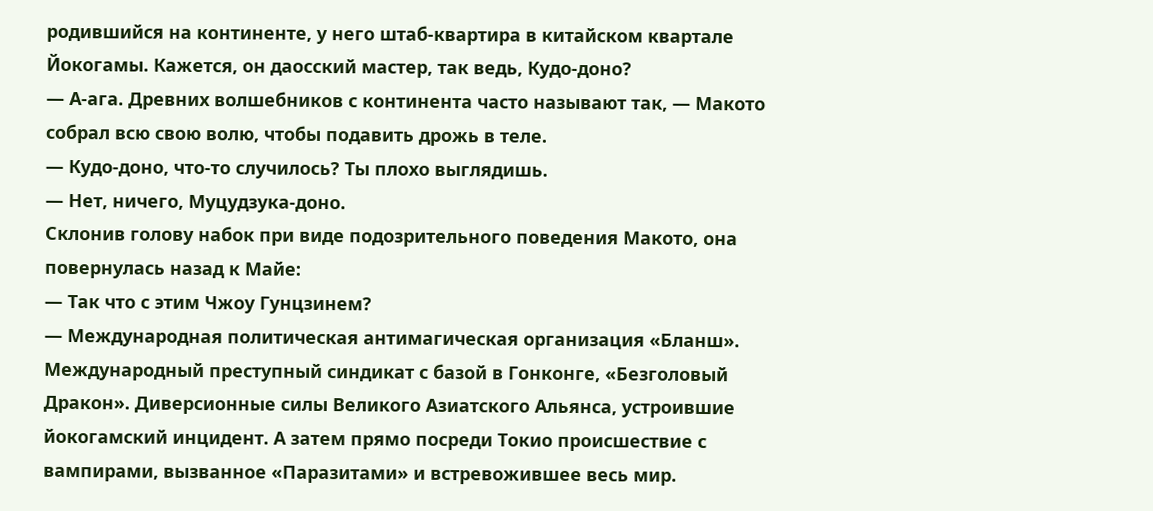родившийся на континенте, у него штаб-квартира в китайском квартале Йокогамы. Кажется, он даосский мастер, так ведь, Кудо-доно?
— А-ага. Древних волшебников с континента часто называют так, — Макото собрал всю свою волю, чтобы подавить дрожь в теле.
— Кудо-доно, что-то случилось? Ты плохо выглядишь.
— Нет, ничего, Муцудзука-доно.
Склонив голову набок при виде подозрительного поведения Макото, она повернулась назад к Майе:
— Так что с этим Чжоу Гунцзинем?
— Международная политическая антимагическая организация «Бланш». Международный преступный синдикат с базой в Гонконге, «Безголовый Дракон». Диверсионные силы Великого Азиатского Альянса, устроившие йокогамский инцидент. А затем прямо посреди Токио происшествие с вампирами, вызванное «Паразитами» и встревожившее весь мир.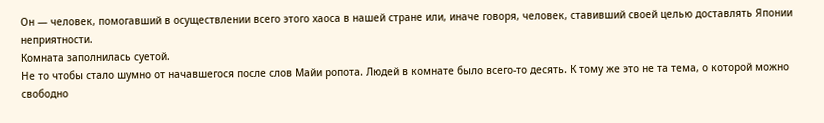Он — человек, помогавший в осуществлении всего этого хаоса в нашей стране или, иначе говоря, человек, ставивший своей целью доставлять Японии неприятности.
Комната заполнилась суетой.
Не то чтобы стало шумно от начавшегося после слов Майи ропота. Людей в комнате было всего-то десять. К тому же это не та тема, о которой можно свободно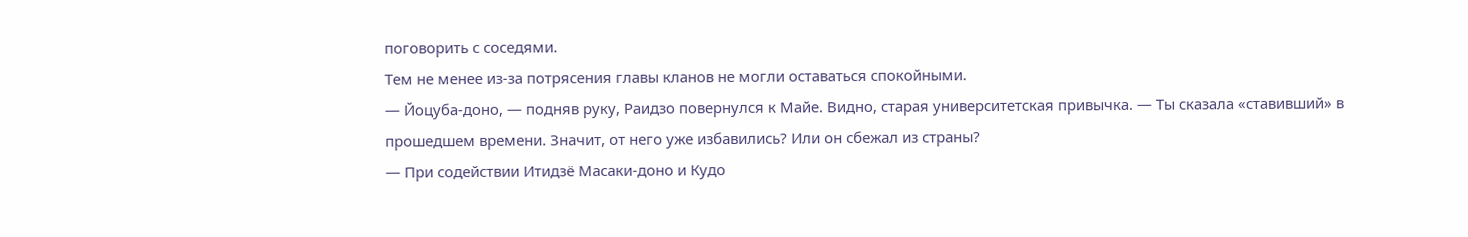поговорить с соседями.
Тем не менее из-за потрясения главы кланов не могли оставаться спокойными.
— Йоцуба-доно, — подняв руку, Раидзо повернулся к Майе. Видно, старая университетская привычка. — Ты сказала «ставивший» в прошедшем времени. Значит, от него уже избавились? Или он сбежал из страны?
— При содействии Итидзё Масаки-доно и Кудо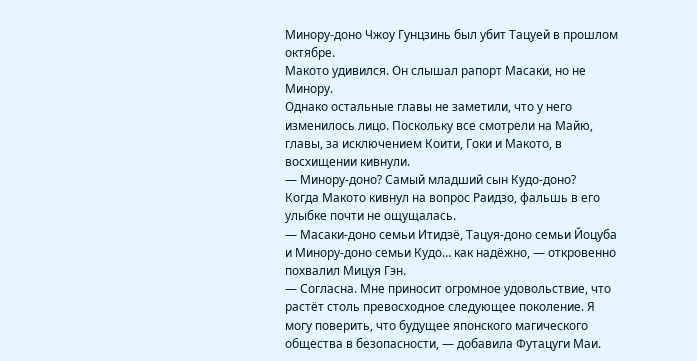Минору-доно Чжоу Гунцзинь был убит Тацуей в прошлом октябре.
Макото удивился. Он слышал рапорт Масаки, но не Минору.
Однако остальные главы не заметили, что у него изменилось лицо. Поскольку все смотрели на Майю, главы, за исключением Коити, Гоки и Макото, в восхищении кивнули.
— Минору-доно? Самый младший сын Кудо-доно?
Когда Макото кивнул на вопрос Раидзо, фальшь в его улыбке почти не ощущалась.
— Масаки-доно семьи Итидзё, Тацуя-доно семьи Йоцуба и Минору-доно семьи Кудо… как надёжно, — откровенно похвалил Мицуя Гэн.
— Согласна. Мне приносит огромное удовольствие, что растёт столь превосходное следующее поколение. Я могу поверить, что будущее японского магического общества в безопасности, — добавила Футацуги Маи.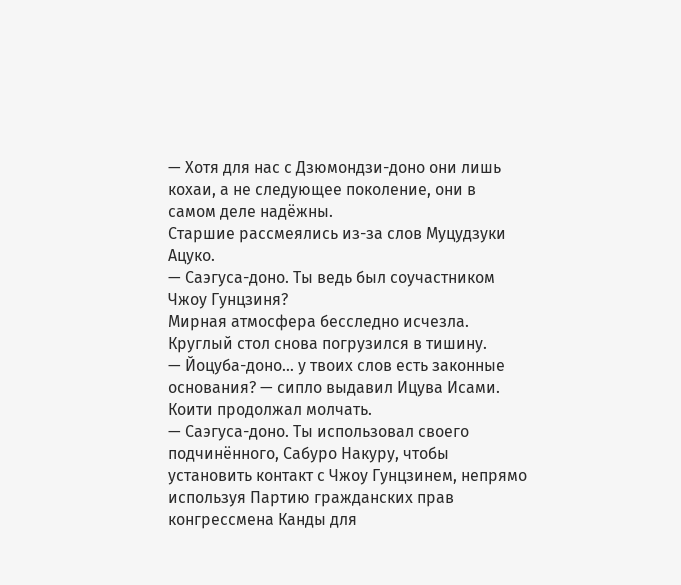— Хотя для нас с Дзюмондзи-доно они лишь кохаи, а не следующее поколение, они в самом деле надёжны.
Старшие рассмеялись из-за слов Муцудзуки Ацуко.
— Саэгуса-доно. Ты ведь был соучастником Чжоу Гунцзиня?
Мирная атмосфера бесследно исчезла.
Круглый стол снова погрузился в тишину.
— Йоцуба-доно… у твоих слов есть законные основания? — сипло выдавил Ицува Исами.
Коити продолжал молчать.
— Саэгуса-доно. Ты использовал своего подчинённого, Сабуро Накуру, чтобы установить контакт с Чжоу Гунцзинем, непрямо используя Партию гражданских прав конгрессмена Канды для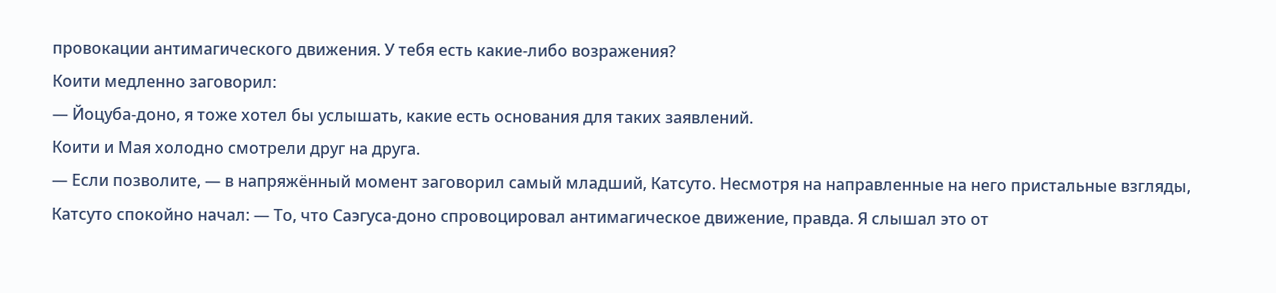провокации антимагического движения. У тебя есть какие-либо возражения?
Коити медленно заговорил:
— Йоцуба-доно, я тоже хотел бы услышать, какие есть основания для таких заявлений.
Коити и Мая холодно смотрели друг на друга.
— Если позволите, — в напряжённый момент заговорил самый младший, Катсуто. Несмотря на направленные на него пристальные взгляды, Катсуто спокойно начал: — То, что Саэгуса-доно спровоцировал антимагическое движение, правда. Я слышал это от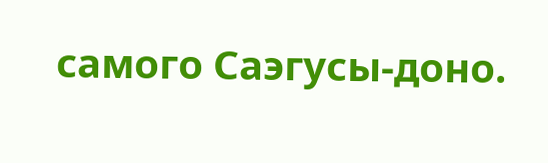самого Саэгусы-доно.